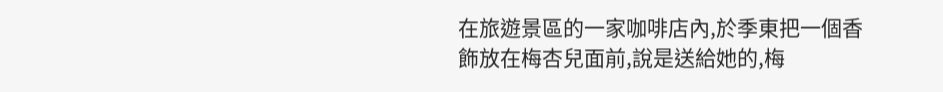在旅遊景區的一家咖啡店內,於季東把一個香飾放在梅杏兒面前,說是送給她的,梅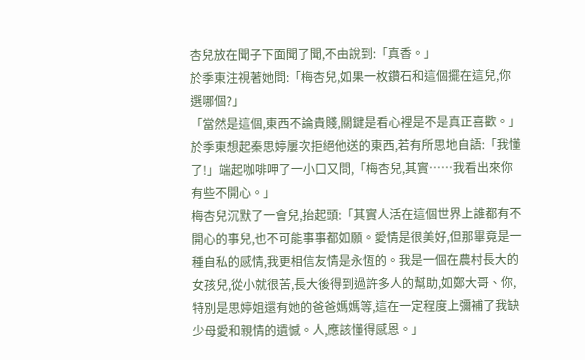杏兒放在聞子下面聞了聞,不由說到:「真香。」
於季東注視著她問:「梅杏兒,如果一枚鑽石和這個擺在這兒,你選哪個?」
「當然是這個,東西不論貴賤,關鍵是看心裡是不是真正喜歡。」
於季東想起秦思婷屢次拒絕他送的東西,若有所思地自語:「我懂了!」端起咖啡呷了一小口又問,「梅杏兒,其實……我看出來你有些不開心。」
梅杏兒沉默了一會兒,抬起頭:「其實人活在這個世界上誰都有不開心的事兒,也不可能事事都如願。愛情是很美好,但那畢竟是一種自私的感情,我更相信友情是永恆的。我是一個在農村長大的女孩兒,從小就很苦,長大後得到過許多人的幫助,如鄭大哥、你,特別是思婷姐還有她的爸爸媽媽等,這在一定程度上彌補了我缺少母愛和親情的遺憾。人,應該懂得感恩。」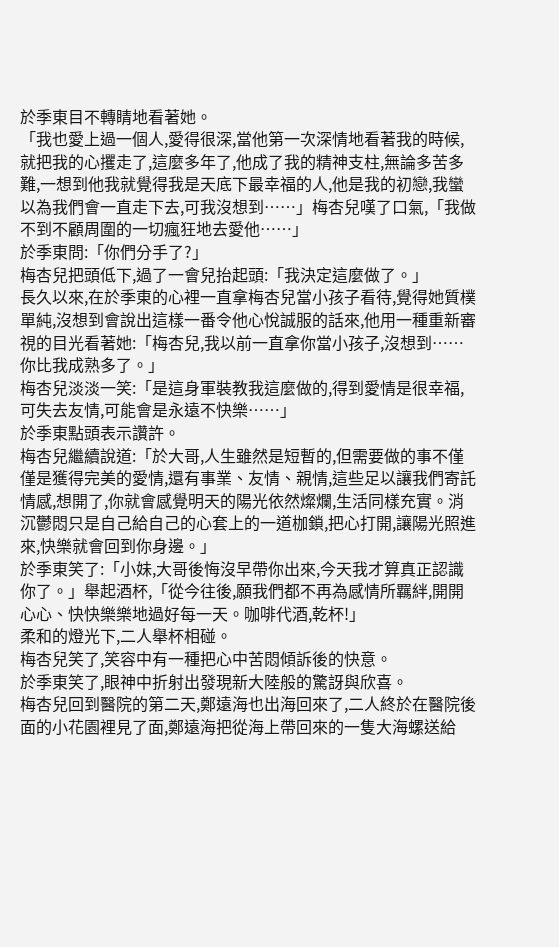於季東目不轉睛地看著她。
「我也愛上過一個人,愛得很深,當他第一次深情地看著我的時候,就把我的心攫走了,這麼多年了,他成了我的精神支柱,無論多苦多難,一想到他我就覺得我是天底下最幸福的人,他是我的初戀,我蠻以為我們會一直走下去,可我沒想到……」梅杏兒嘆了口氣,「我做不到不顧周圍的一切瘋狂地去愛他……」
於季東問:「你們分手了?」
梅杏兒把頭低下,過了一會兒抬起頭:「我決定這麼做了。」
長久以來,在於季東的心裡一直拿梅杏兒當小孩子看待,覺得她質樸單純,沒想到會說出這樣一番令他心悅誠服的話來,他用一種重新審視的目光看著她:「梅杏兒,我以前一直拿你當小孩子,沒想到……你比我成熟多了。」
梅杏兒淡淡一笑:「是這身軍裝教我這麼做的,得到愛情是很幸福,可失去友情,可能會是永遠不快樂……」
於季東點頭表示讚許。
梅杏兒繼續說道:「於大哥,人生雖然是短暫的,但需要做的事不僅僅是獲得完美的愛情,還有事業、友情、親情,這些足以讓我們寄託情感,想開了,你就會感覺明天的陽光依然燦爛,生活同樣充實。消沉鬱悶只是自己給自己的心套上的一道枷鎖,把心打開,讓陽光照進來,快樂就會回到你身邊。」
於季東笑了:「小妹,大哥後悔沒早帶你出來,今天我才算真正認識你了。」舉起酒杯,「從今往後,願我們都不再為感情所羈絆,開開心心、快快樂樂地過好每一天。咖啡代酒,乾杯!」
柔和的燈光下,二人舉杯相碰。
梅杏兒笑了,笑容中有一種把心中苦悶傾訴後的快意。
於季東笑了,眼神中折射出發現新大陸般的驚訝與欣喜。
梅杏兒回到醫院的第二天,鄭遠海也出海回來了,二人終於在醫院後面的小花園裡見了面,鄭遠海把從海上帶回來的一隻大海螺送給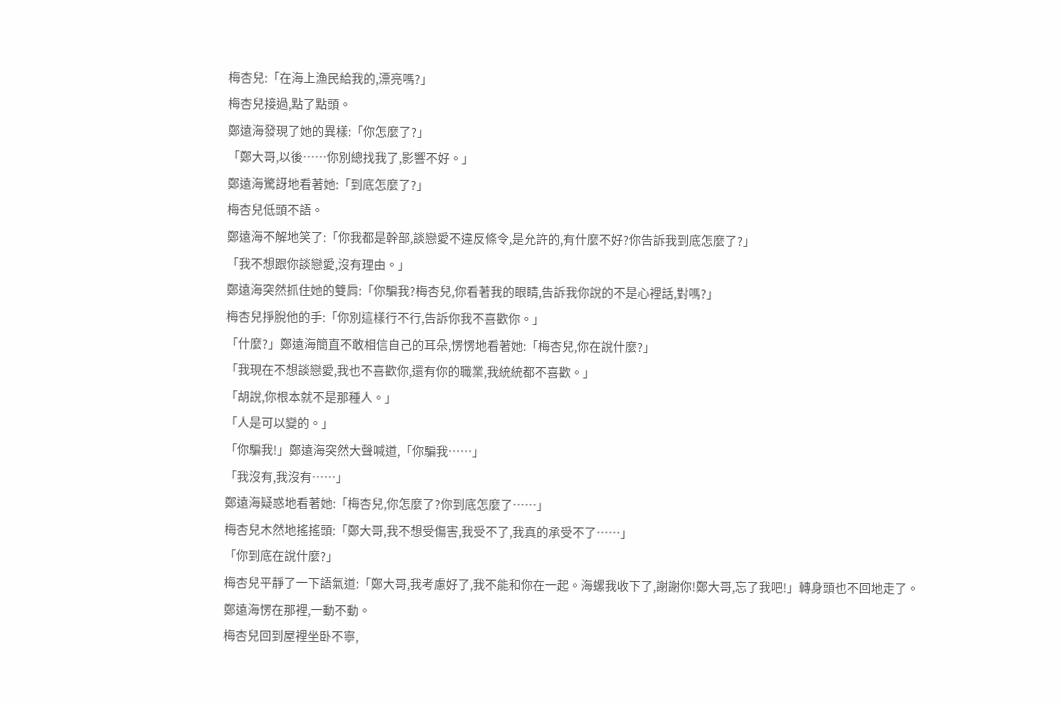梅杏兒:「在海上漁民給我的,漂亮嗎?」
梅杏兒接過,點了點頭。
鄭遠海發現了她的異樣:「你怎麼了?」
「鄭大哥,以後……你別總找我了,影響不好。」
鄭遠海驚訝地看著她:「到底怎麼了?」
梅杏兒低頭不語。
鄭遠海不解地笑了:「你我都是幹部,談戀愛不違反條令,是允許的,有什麼不好?你告訴我到底怎麼了?」
「我不想跟你談戀愛,沒有理由。」
鄭遠海突然抓住她的雙肩:「你騙我?梅杏兒,你看著我的眼睛,告訴我你說的不是心裡話,對嗎?」
梅杏兒掙脫他的手:「你別這樣行不行,告訴你我不喜歡你。」
「什麼?」鄭遠海簡直不敢相信自己的耳朵,愣愣地看著她:「梅杏兒,你在說什麼?」
「我現在不想談戀愛,我也不喜歡你,還有你的職業,我統統都不喜歡。」
「胡說,你根本就不是那種人。」
「人是可以變的。」
「你騙我!」鄭遠海突然大聲喊道,「你騙我……」
「我沒有,我沒有……」
鄭遠海疑惑地看著她:「梅杏兒,你怎麼了?你到底怎麼了……」
梅杏兒木然地搖搖頭:「鄭大哥,我不想受傷害,我受不了,我真的承受不了……」
「你到底在說什麼?」
梅杏兒平靜了一下語氣道:「鄭大哥,我考慮好了,我不能和你在一起。海螺我收下了,謝謝你!鄭大哥,忘了我吧!」轉身頭也不回地走了。
鄭遠海愣在那裡,一動不動。
梅杏兒回到屋裡坐卧不寧,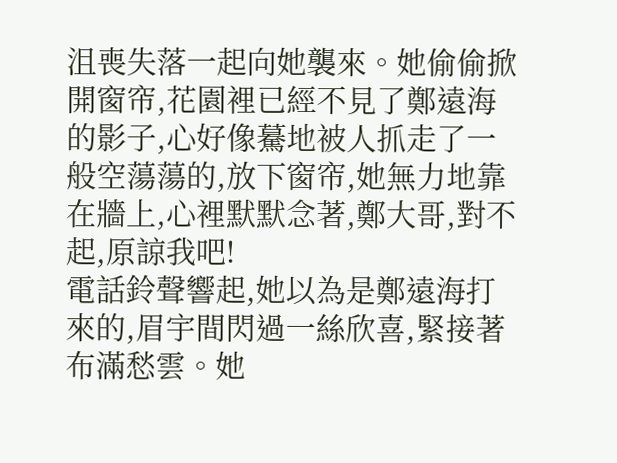沮喪失落一起向她襲來。她偷偷掀開窗帘,花園裡已經不見了鄭遠海的影子,心好像驀地被人抓走了一般空蕩蕩的,放下窗帘,她無力地靠在牆上,心裡默默念著,鄭大哥,對不起,原諒我吧!
電話鈴聲響起,她以為是鄭遠海打來的,眉宇間閃過一絲欣喜,緊接著布滿愁雲。她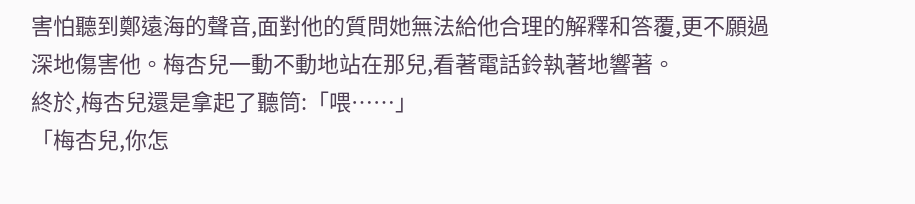害怕聽到鄭遠海的聲音,面對他的質問她無法給他合理的解釋和答覆,更不願過深地傷害他。梅杏兒一動不動地站在那兒,看著電話鈴執著地響著。
終於,梅杏兒還是拿起了聽筒:「喂……」
「梅杏兒,你怎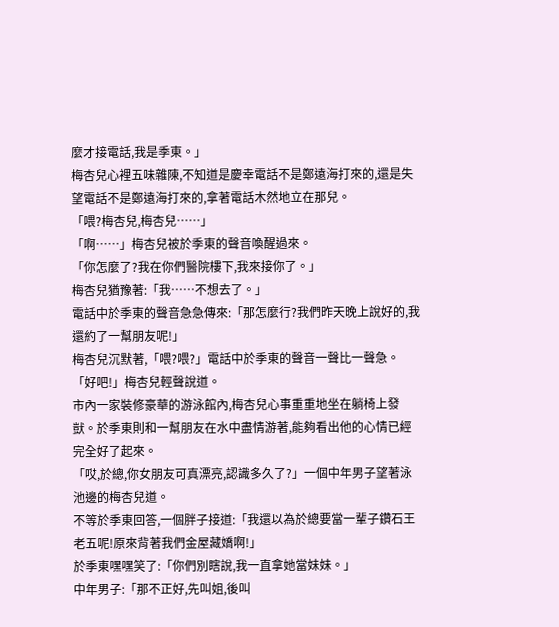麼才接電話,我是季東。」
梅杏兒心裡五味雜陳,不知道是慶幸電話不是鄭遠海打來的,還是失望電話不是鄭遠海打來的,拿著電話木然地立在那兒。
「喂?梅杏兒,梅杏兒……」
「啊……」梅杏兒被於季東的聲音喚醒過來。
「你怎麼了?我在你們醫院樓下,我來接你了。」
梅杏兒猶豫著:「我……不想去了。」
電話中於季東的聲音急急傳來:「那怎麼行?我們昨天晚上說好的,我還約了一幫朋友呢!」
梅杏兒沉默著,「喂?喂?」電話中於季東的聲音一聲比一聲急。
「好吧!」梅杏兒輕聲說道。
市內一家裝修豪華的游泳館內,梅杏兒心事重重地坐在躺椅上發獃。於季東則和一幫朋友在水中盡情游著,能夠看出他的心情已經完全好了起來。
「哎,於總,你女朋友可真漂亮,認識多久了?」一個中年男子望著泳池邊的梅杏兒道。
不等於季東回答,一個胖子接道:「我還以為於總要當一輩子鑽石王老五呢!原來背著我們金屋藏嬌啊!」
於季東嘿嘿笑了:「你們別瞎說,我一直拿她當妹妹。」
中年男子:「那不正好,先叫姐,後叫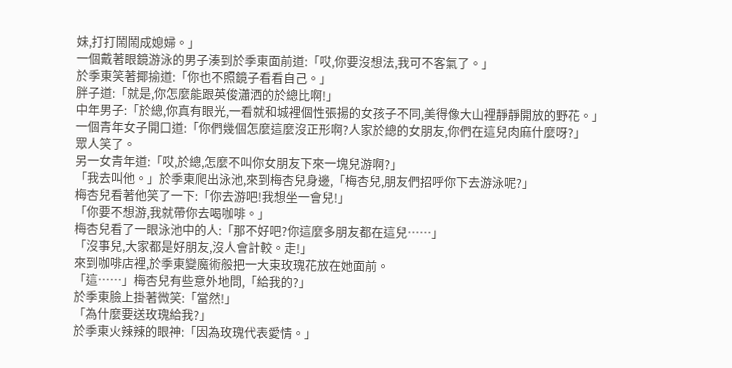妹,打打鬧鬧成媳婦。」
一個戴著眼鏡游泳的男子湊到於季東面前道:「哎,你要沒想法,我可不客氣了。」
於季東笑著揶揄道:「你也不照鏡子看看自己。」
胖子道:「就是,你怎麼能跟英俊瀟洒的於總比啊!」
中年男子:「於總,你真有眼光,一看就和城裡個性張揚的女孩子不同,美得像大山裡靜靜開放的野花。」
一個青年女子開口道:「你們幾個怎麼這麼沒正形啊?人家於總的女朋友,你們在這兒肉麻什麼呀?」
眾人笑了。
另一女青年道:「哎,於總,怎麼不叫你女朋友下來一塊兒游啊?」
「我去叫他。」於季東爬出泳池,來到梅杏兒身邊,「梅杏兒,朋友們招呼你下去游泳呢?」
梅杏兒看著他笑了一下:「你去游吧!我想坐一會兒!」
「你要不想游,我就帶你去喝咖啡。」
梅杏兒看了一眼泳池中的人:「那不好吧?你這麼多朋友都在這兒……」
「沒事兒,大家都是好朋友,沒人會計較。走!」
來到咖啡店裡,於季東變魔術般把一大束玫瑰花放在她面前。
「這……」梅杏兒有些意外地問,「給我的?」
於季東臉上掛著微笑:「當然!」
「為什麼要送玫瑰給我?」
於季東火辣辣的眼神:「因為玫瑰代表愛情。」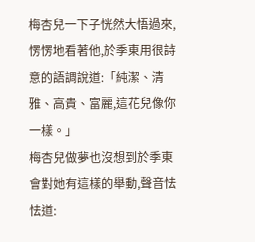梅杏兒一下子恍然大悟過來,愣愣地看著他,於季東用很詩意的語調說道:「純潔、清雅、高貴、富麗,這花兒像你一樣。」
梅杏兒做夢也沒想到於季東會對她有這樣的舉動,聲音怯怯道: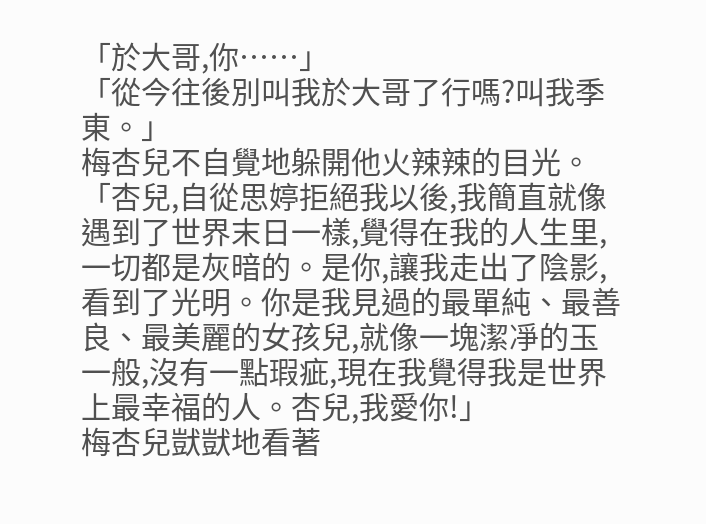「於大哥,你……」
「從今往後別叫我於大哥了行嗎?叫我季東。」
梅杏兒不自覺地躲開他火辣辣的目光。
「杏兒,自從思婷拒絕我以後,我簡直就像遇到了世界末日一樣,覺得在我的人生里,一切都是灰暗的。是你,讓我走出了陰影,看到了光明。你是我見過的最單純、最善良、最美麗的女孩兒,就像一塊潔凈的玉一般,沒有一點瑕疵,現在我覺得我是世界上最幸福的人。杏兒,我愛你!」
梅杏兒獃獃地看著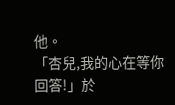他。
「杏兒,我的心在等你回答!」於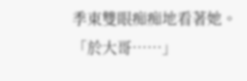季東雙眼痴痴地看著她。
「於大哥……」